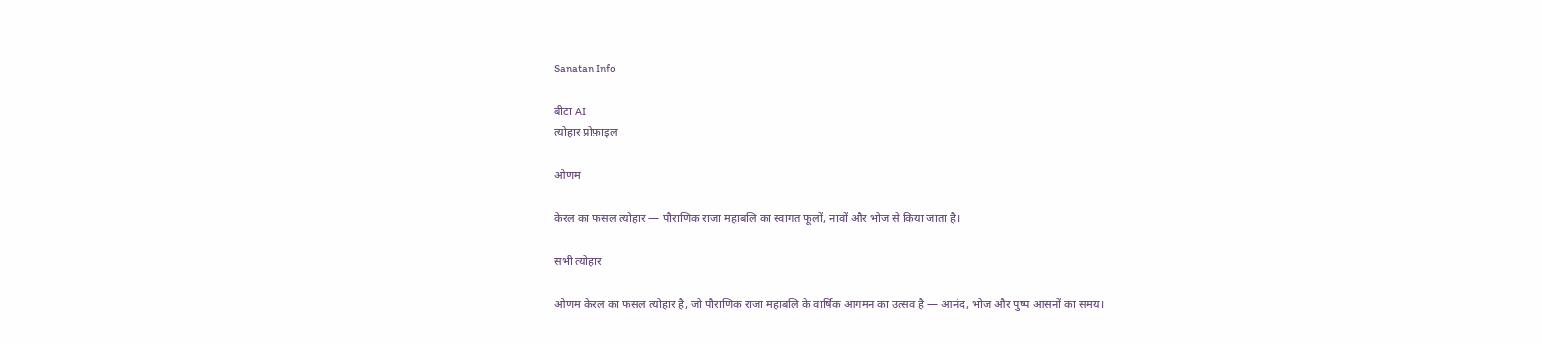Sanatan Info

बीटा AI
त्योहार प्रोफ़ाइल

ओणम

केरल का फसल त्योहार — पौराणिक राजा महाबलि का स्वागत फूलों, नावों और भोज से किया जाता है।

सभी त्योहार

ओणम केरल का फसल त्योहार है, जो पौराणिक राजा महाबलि के वार्षिक आगमन का उत्सव है — आनंद, भोज और पुष्प आसनों का समय।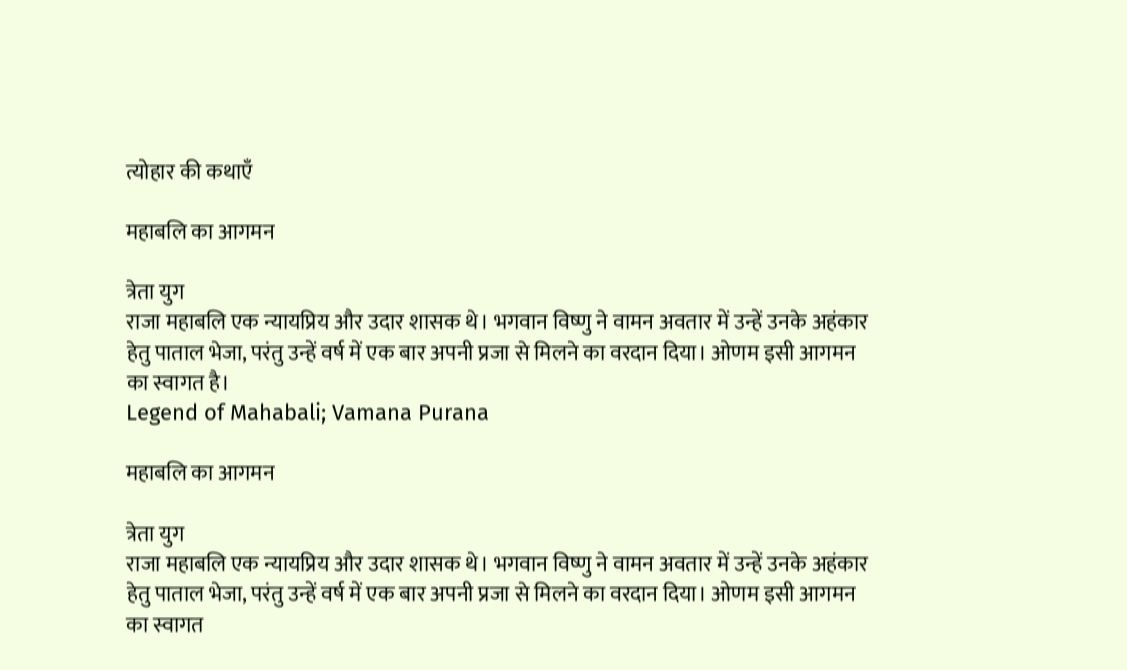त्योहार की कथाएँ

महाबलि का आगमन

त्रेता युग
राजा महाबलि एक न्यायप्रिय और उदार शासक थे। भगवान विष्णु ने वामन अवतार में उन्हें उनके अहंकार हेतु पाताल भेजा, परंतु उन्हें वर्ष में एक बार अपनी प्रजा से मिलने का वरदान दिया। ओणम इसी आगमन का स्वागत है।
Legend of Mahabali; Vamana Purana

महाबलि का आगमन

त्रेता युग
राजा महाबलि एक न्यायप्रिय और उदार शासक थे। भगवान विष्णु ने वामन अवतार में उन्हें उनके अहंकार हेतु पाताल भेजा, परंतु उन्हें वर्ष में एक बार अपनी प्रजा से मिलने का वरदान दिया। ओणम इसी आगमन का स्वागत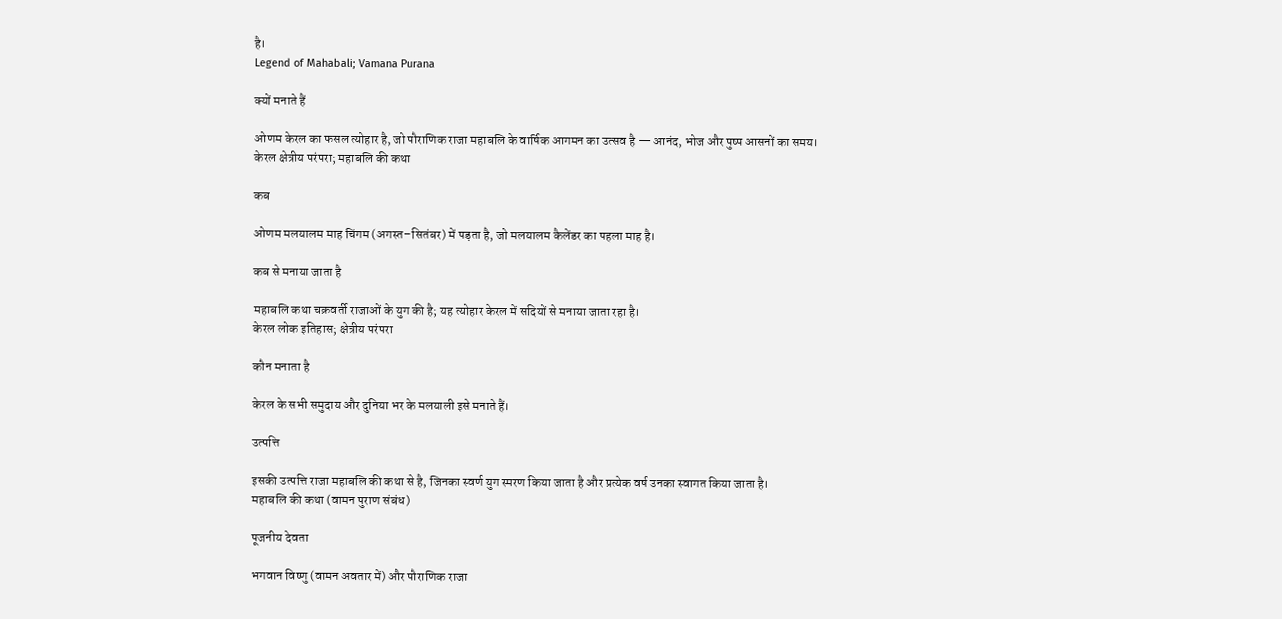है।
Legend of Mahabali; Vamana Purana

क्यों मनाते हैं

ओणम केरल का फसल त्योहार है, जो पौराणिक राजा महाबलि के वार्षिक आगमन का उत्सव है — आनंद, भोज और पुष्प आसनों का समय।
केरल क्षेत्रीय परंपरा; महाबलि की कथा

कब

ओणम मलयालम माह चिंगम (अगस्त–सितंबर) में पड़ता है, जो मलयालम कैलेंडर का पहला माह है।

कब से मनाया जाता है

महाबलि कथा चक्रवर्ती राजाओं के युग की है; यह त्योहार केरल में सदियों से मनाया जाता रहा है।
केरल लोक इतिहास; क्षेत्रीय परंपरा

कौन मनाता है

केरल के सभी समुदाय और दुनिया भर के मलयाली इसे मनाते हैं।

उत्पत्ति

इसकी उत्पत्ति राजा महाबलि की कथा से है, जिनका स्वर्ण युग स्मरण किया जाता है और प्रत्येक वर्ष उनका स्वागत किया जाता है।
महाबलि की कथा (वामन पुराण संबंध)

पूजनीय देवता

भगवान विष्णु (वामन अवतार में) और पौराणिक राजा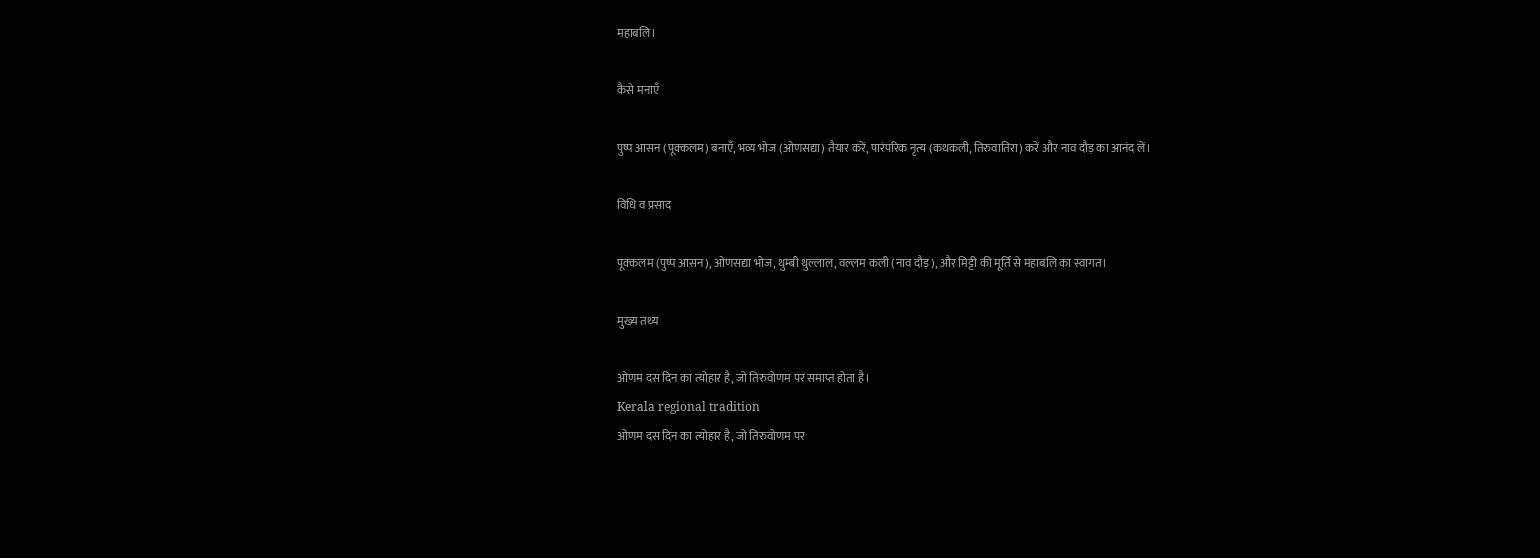महाबलि।

कैसे मनाएँ

पुष्प आसन (पूक्कलम) बनाएँ, भव्य भोज (ओणसद्या) तैयार करें, पारंपरिक नृत्य (कथकली, तिरुवातिरा) करें और नाव दौड़ का आनंद लें।

विधि व प्रसाद

पूक्कलम (पुष्प आसन), ओणसद्या भोज, थुम्बी थुल्लाल, वल्लम कली (नाव दौड़), और मिट्टी की मूर्ति से महाबलि का स्वागत।

मुख्य तथ्य

ओणम दस दिन का त्योहार है, जो तिरुवोणम पर समाप्त होता है।
Kerala regional tradition
ओणम दस दिन का त्योहार है, जो तिरुवोणम पर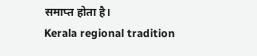समाप्त होता है।
Kerala regional tradition